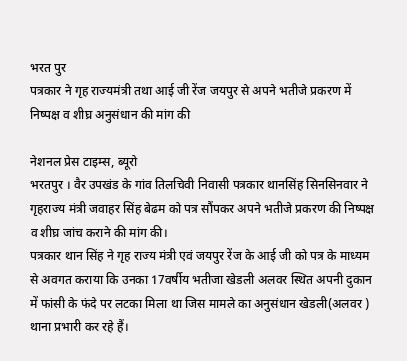भरत पुर
पत्रकार ने गृह राज्यमंत्री तथा आई जी रेंज जयपुर से अपने भतीजे प्रकरण में निष्पक्ष व शीघ्र अनुसंधान की मांग की

नेशनल प्रेस टाइम्स, ब्यूरो
भरतपुर । वैर उपखंड के गांव तिलचिवी निवासी पत्रकार थानसिंह सिनसिनवार ने गृहराज्य मंत्री जवाहर सिंह बेढम को पत्र सौंपकर अपने भतीजे प्रकरण की निष्पक्ष व शीघ्र जांच कराने की मांग की।
पत्रकार थान सिंह ने गृह राज्य मंत्री एवं जयपुर रेंज के आई जी को पत्र के माध्यम से अवगत कराया कि उनका 17वर्षीय भतीजा खेडली अलवर स्थित अपनी दुकान में फांसी के फंदे पर लटका मिला था जिस मामले का अनुसंधान खेडली(अलवर ) थाना प्रभारी कर रहे हैं।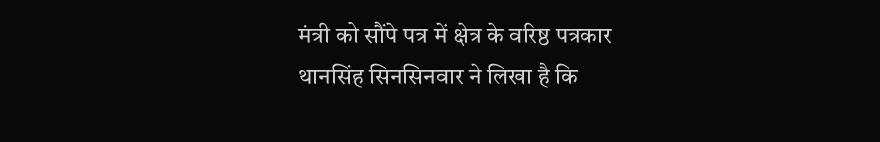मंत्री को सौंपे पत्र में क्षेत्र के वरिष्ठ पत्रकार थानसिंह सिनसिनवार ने लिखा है कि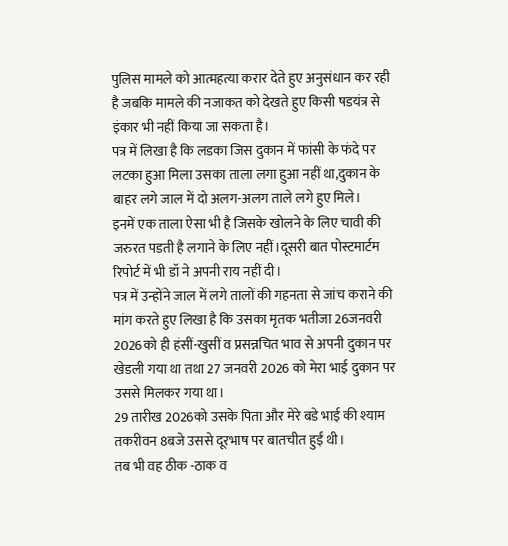पुलिस मामले को आत्महत्या करार देते हुए अनुसंधान कर रही है जबकि मामले की नजाकत को देखते हुए किसी षडयंत्र से इंकार भी नहीं किया जा सकता है।
पत्र में लिखा है कि लडका जिस दुकान में फांसी के फंदे पर लटका हुआ मिला उसका ताला लगा हुआ नहीं था,दुकान के बाहर लगे जाल में दो अलग-अलग ताले लगे हुए मिले।
इनमें एक ताला ऐसा भी है जिसके खोलने के लिए चावी की जरुरत पडती है लगाने के लिए नहीं।दूसरी बात पोस्टमार्टम रिपोर्ट में भी डॉ ने अपनी राय नहीं दी।
पत्र में उन्होंने जाल में लगे तालों की गहनता से जांच कराने की मांग करते हुए लिखा है कि उसका मृतक भतीजा 26जनवरी 2026को ही हंसीं-खुसीं व प्रसन्नचित भाव से अपनी दुकान पर खेडली गया था तथा 27 जनवरी 2026 को मेरा भाई दुकान पर उससे मिलकर गया था।
29 तारीख 2026को उसके पिता और मेरे बडे भाई की श्याम तकरीवन 8बजे उससे दूरभाष पर बातचीत हुईं थी।
तब भी वह ठीक -ठाक व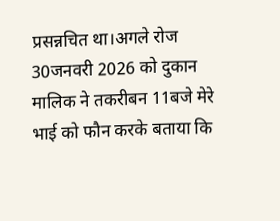प्रसन्नचित था।अगले रोज 30जनवरी 2026 को दुकान मालिक ने तकरीबन 11बजे मेरे भाई को फौन करके बताया कि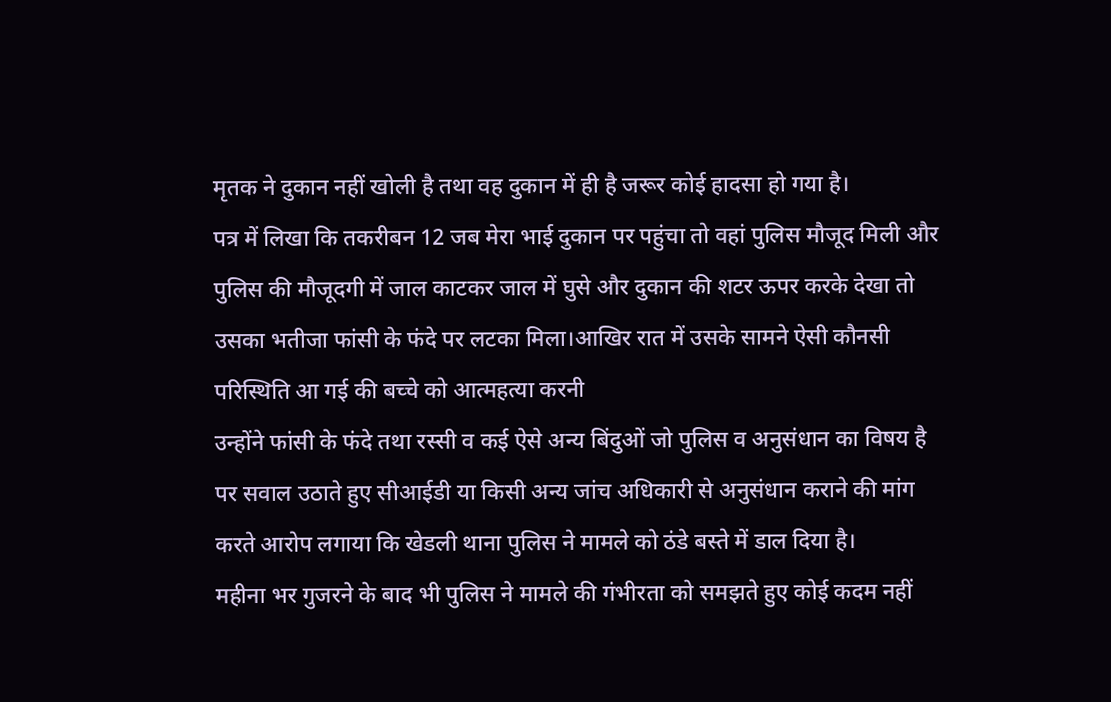मृतक ने दुकान नहीं खोली है तथा वह दुकान में ही है जरूर कोई हादसा हो गया है।
पत्र में लिखा कि तकरीबन 12 जब मेरा भाई दुकान पर पहुंचा तो वहां पुलिस मौजूद मिली और पुलिस की मौजूदगी में जाल काटकर जाल में घुसे और दुकान की शटर ऊपर करके देखा तो उसका भतीजा फांसी के फंदे पर लटका मिला।आखिर रात में उसके सामने ऐसी कौनसी परिस्थिति आ गई की बच्चे को आत्महत्या करनी
उन्होंने फांसी के फंदे तथा रस्सी व कई ऐसे अन्य बिंदुओं जो पुलिस व अनुसंधान का विषय है पर सवाल उठाते हुए सीआईडी या किसी अन्य जांच अधिकारी से अनुसंधान कराने की मांग करते आरोप लगाया कि खेडली थाना पुलिस ने मामले को ठंडे बस्ते में डाल दिया है।
महीना भर गुजरने के बाद भी पुलिस ने मामले की गंभीरता को समझते हुए कोई कदम नहीं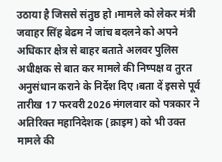उठाया है जिससे संतुष्ठ हो।मामले को लेकर मंत्री जवाहर सिंह बेढम ने जांच बदलने को अपने अधिकार क्षेत्र से बाहर बताते अलवर पुलिस अधीक्षक से बात कर मामले की निष्पक्ष व तुरत अनुसंधान कराने के निर्देश दिए।बता दें इससे पूर्व तारीख 17 फरवरी 2026 मंगलवार को पत्रकार ने अतिरिक्त महानिदेशक (क्राइम) को भी उक्त मामले की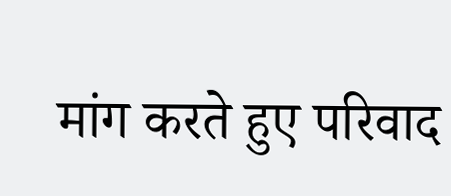मांग करते हुए परिवाद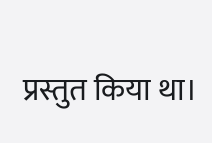प्रस्तुत किया था।